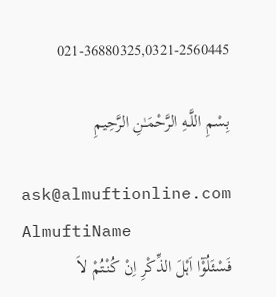021-36880325,0321-2560445

بِسْمِ اللَّـهِ الرَّحْمَـٰنِ الرَّحِيمِ

ask@almuftionline.com
AlmuftiName
فَسْئَلُوْٓا اَہْلَ الذِّکْرِ اِنْ کُنْتُمْ لاَ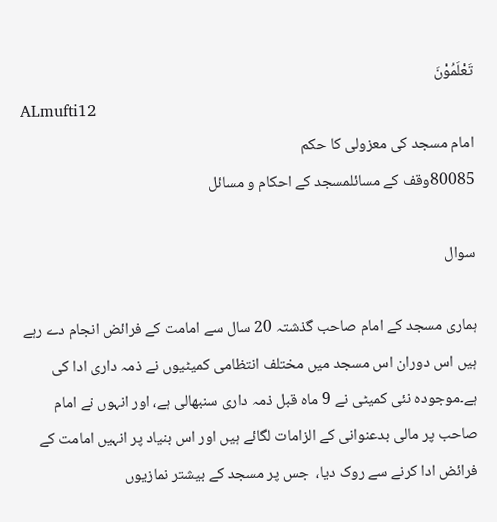تَعْلَمُوْنَ
ALmufti12
امام مسجد کی معزولی کا حکم
80085وقف کے مسائلمسجد کے احکام و مسائل

سوال

ہماری مسجد کے امام صاحب گذشتہ 20 سال سے امامت کے فرائض انجام دے رہے ہیں اس دوران اس مسجد میں مختلف انتظامی کمیٹیوں نے ذمہ داری ادا کی ہے۔موجودہ نئی کمیٹی نے 9 ماہ قبل ذمہ داری سنبھالی ہے، اور انہوں نے امام صاحب پر مالی بدعنوانی کے الزامات لگائے ہیں اور اس بنیاد پر انہیں امامت کے فرائض ادا کرنے سے روک دیا،  جس پر مسجد کے بیشتر نمازیوں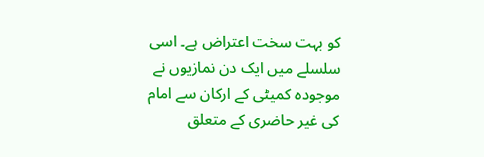کو بہت سخت اعتراض ہے۔ اسی سلسلے میں ایک دن نمازیوں نے موجودہ کمیٹی کے ارکان سے امام کی غیر حاضری کے متعلق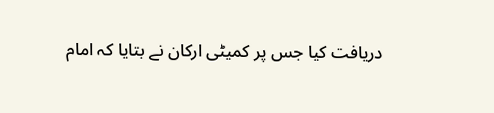دریافت کیا جس پر کمیٹی ارکان نے بتایا کہ امام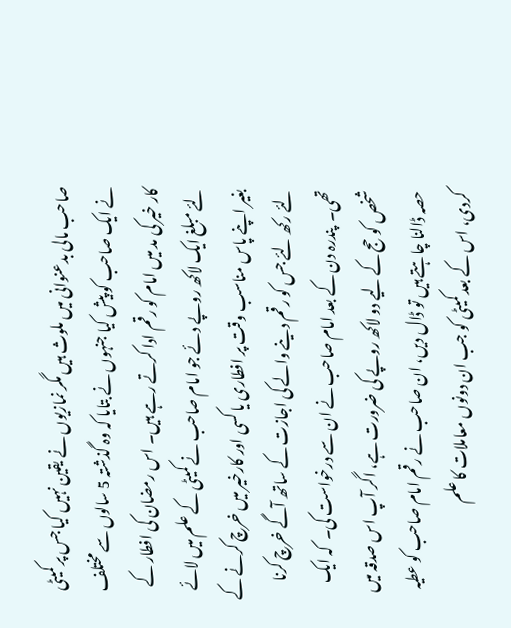صاحب مالی بدعنوانی میں ملوث ہیں مگر نمازیوں نے یقین نہیں کیا جس پر کمیٹی نے ایک صاحب کو پیش کیا جنہوں نے بتایا کہ وہ گذشتہ 5 سالوں سے مختلف کار خیر کی مد میں امام کو رقم ادا کرتے رہے ہیں۔ اس رمضان کی افطار کے لئے مبلغ ایک لاکھ روپے دئے جو امام صاحب نے کمیٹی کے علم میں لائے بغیر اپنے پاس مناسب وقت پر افطاری یا کسی اور کارخیر میں خرچ کرنے کے لئے رکھ لئے جس کو رقم دینے والے کی اجازت کے ساتھ آگے خرچ کرنا تھی۔  پندرہ دن کے بعد امام صاحب نے ان سے درخواست کی۔  کہ ایک شخص کو حج کے لیے دو لاکھ روپے کی ضرورت ہے، اگر آپ اس صدقہ میں حصہ ڈالنا چاہتے ہیں تو ڈال دیں، ان صاحب نے رقم امام صاحب کو عطیہ کردی، اس کے بعد کمیٹی کو جب ان دونوں معاملات کا علم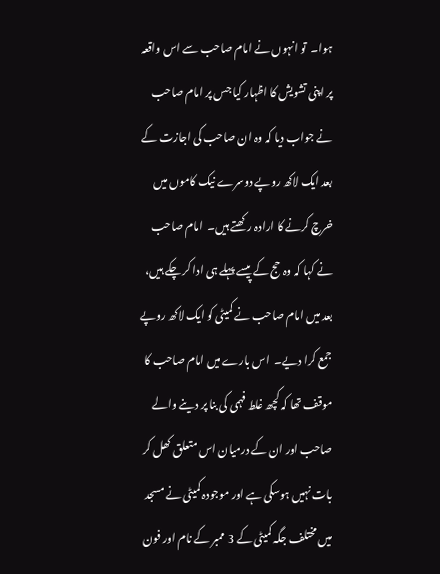ہوا۔  تو انہوں نے امام صاحب سے اس واقعہ پر اپنی تشویش کا اظہار کیا جس پر امام صاحب نے جواب دیا کہ وہ ان صاحب کی اجازت کے بعد ایک لاکھ روپے دوسرے نیک کاموں میں خرچ کرنے کا ارادہ رکھتے ہیں۔  امام صاحب نے کہا کہ وہ حج کے پیسے پہلے ہی ادا کر چکے ہیں، بعد میں امام صاحب نے کمیٹی کو ایک لاکھ روپے جمع کرا دیے۔  اس بارے میں امام صاحب کا موقف تھا کہ کچھ غلط فہمی کی بنا پر دینے والے صاحب اور ان کے درمیان اس متعلق کھل کر بات نہیں ہوسکی ہے اور موجودہ کمیٹی نے مسجد میں مختلف جگہ کمیٹی کے 3 ممبر کے نام اور فون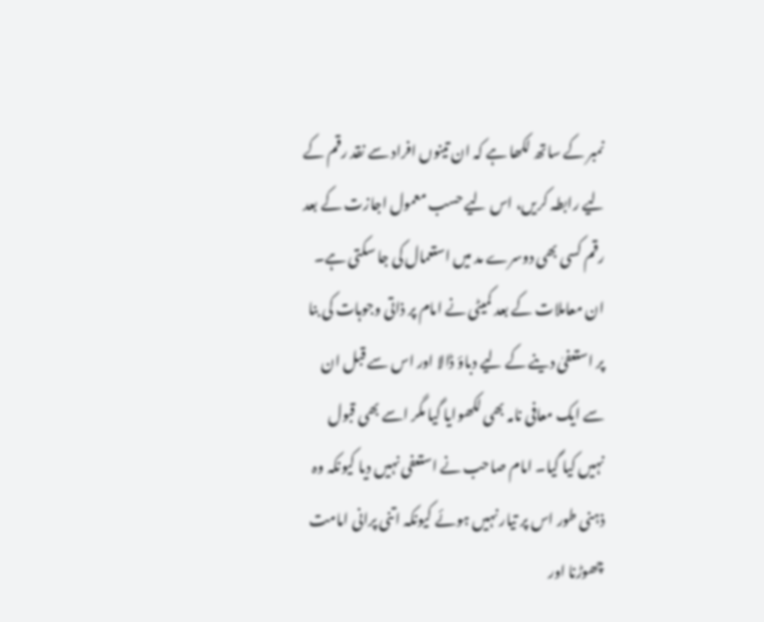نمبر کے ساتھ لکھا ہے کہ ان تینوں افراد سے نقد رقم کے لیے رابطہ کریں، اس لیے حسب معمول اجازت کے بعد رقم کسی بھی دوسرے مد میں استعمال کی جا سکتی ہے۔  ان معاملات کے بعد کمیٹی نے امام پر ذاتی وجوہات کی بنا پر استعفیٰ دینے کے لیے دباؤ ڈالا اور اس سے قبل ان سے ایک معافی نامہ بھی لکھوایا گیا مگر اسے بھی قبول نہیں کیا گیا۔ امام صاحب نے استعفی نہیں دیا کیونکہ وہ ذہنی طور اس پر تیار نہیں ہوئے کیونکہ اتنی پرانی امامت چھوڑنا اور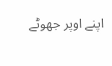اپنے اوپر جھوٹے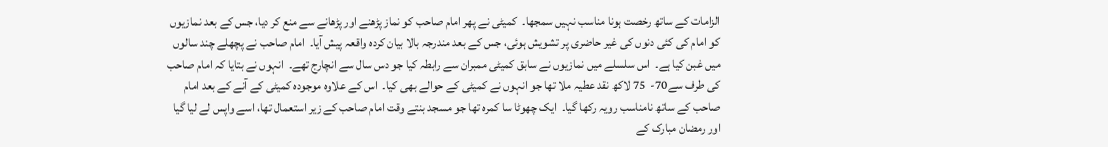الزامات کے ساتھ رخصت ہونا مناسب نہیں سمجھا۔  کمیٹی نے پھر امام صاحب کو نماز پڑھنے اور پڑھانے سے منع کر دیا، جس کے بعد نمازیوں کو امام کی کئی دنوں کی غیر حاضری پر تشویش ہوئی، جس کے بعد مندرجہ بالا بیان کردہ واقعہ پیش آیا۔  امام صاحب نے پچھلے چند سالوں میں غبن کیا ہے۔  اس سلسلے میں نمازیوں نے سابق کمیٹی ممبران سے رابطہ کیا جو دس سال سے انچارج تھے۔  انہوں نے بتایا کہ امام صاحب کی طرف سے70-  75 لاکھ نقد عطیہ ملا تھا جو انہوں نے کمیٹی کے حوالے بھی کیا۔  اس کے علاوہ موجودہ کمیٹی کے آنے کے بعد امام صاحب کے ساتھ نامناسب رویہ رکھا گیا۔  ایک چھوٹا سا کمرہ تھا جو مسجد بنتے وقت امام صاحب کے زیر استعمال تھا، اسے واپس لے لیا گیا اور رمضان مبارک کے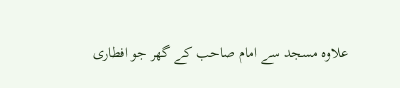علاوہ مسجد سے امام صاحب کے گھر جو افطاری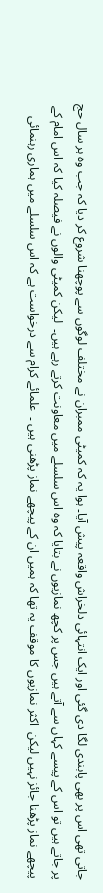جاتی تھی اس پر بھی پابندی لگا دی گئی اور ایک انتہائی دلخراش واقعہ پیش آیا۔ ہوا یہ کہ کمیٹی ممبران نے مختلف لوگوں سے پوچھنا شروع کر دیا کہ جب وہ ہر سال حج پر جاتے ہیں تو اس کے پیسے کہاں سے آتے ہیں جس پر کچھ نمازیوں نے بتایا کہ وہ اس سلسلے میں معاونت کرتے رہے ہیں۔  لیکن کمیٹی والوں نے فیصلہ کیا کہ اس امام کے پیچھے نماز پڑھنا جائز نہیں لیکن  اکثر نمازیوں کا موقف یہ تھا کہ ہمیں ان کے پیچھے نماز پڑھنی ہیں ۔  علمائے کرام سے درخواست ہے کہ اس سلسلے میں ہماری رہنمائی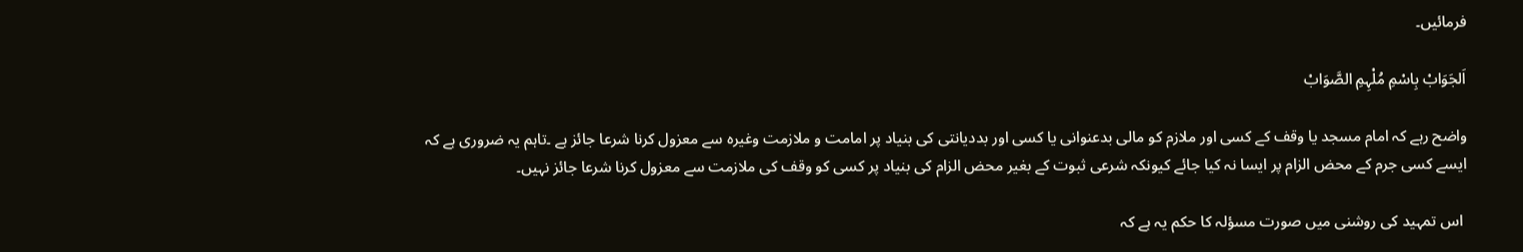فرمائیں۔

اَلجَوَابْ بِاسْمِ مُلْہِمِ الصَّوَابْ

واضح رہے کہ امام مسجد یا وقف کے کسی اور ملازم کو مالی بدعنوانی یا کسی اور بددیانتی کی بنیاد پر امامت و ملازمت وغیرہ سے معزول کرنا شرعا جائز ہے ۔تاہم یہ ضروری ہے کہ ایسے کسی جرم کے محض الزام پر ایسا نہ کیا جائے کیونکہ شرعی ثبوت کے بغیر محض الزام کی بنیاد پر کسی کو وقف کی ملازمت سے معزول کرنا شرعا جائز نہیں۔

 اس تمہید کی روشنی میں صورت مسؤلہ کا حکم یہ ہے کہ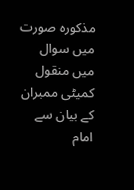مذکورہ صورت میں سوال میں منقول کمیٹی ممبران کے بیان سے امام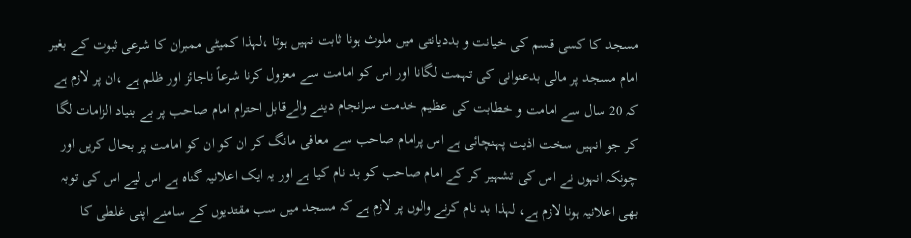مسجد کا کسی قسم کی خیانت و بددیانتی میں ملوث ہونا ثابت نہیں ہوتا ،لہذا کمیٹی ممبران کا شرعی ثبوت کے بغیر امام مسجد پر مالی بدعنوانی کی تہمت لگانا اور اس کو امامت سے معزول کرنا شرعاً ناجائز اور ظلم ہے ،ان پر لازم ہے کہ 20 سال سے امامت و خطابت کی عظیم خدمت سرانجام دینے والےقابل احترام امام صاحب پر بے بنیاد الزامات لگا کر جو انہیں سخت اذیت پہنچائی ہے اس پرامام صاحب سے معافی مانگ کر ان کو ان کو امامت پر بحال کریں اور چونکہ انہوں نے اس کی تشہیر کر کے امام صاحب کو بد نام کیا ہے اور یہ ایک اعلانیہ گناہ ہے اس لیے اس کی توبہ بھی اعلانیہ ہونا لازم ہے، لہذا بد نام کرنے والوں پر لازم ہے کہ مسجد میں سب مقتدیوں کے سامنے اپنی غلطی کا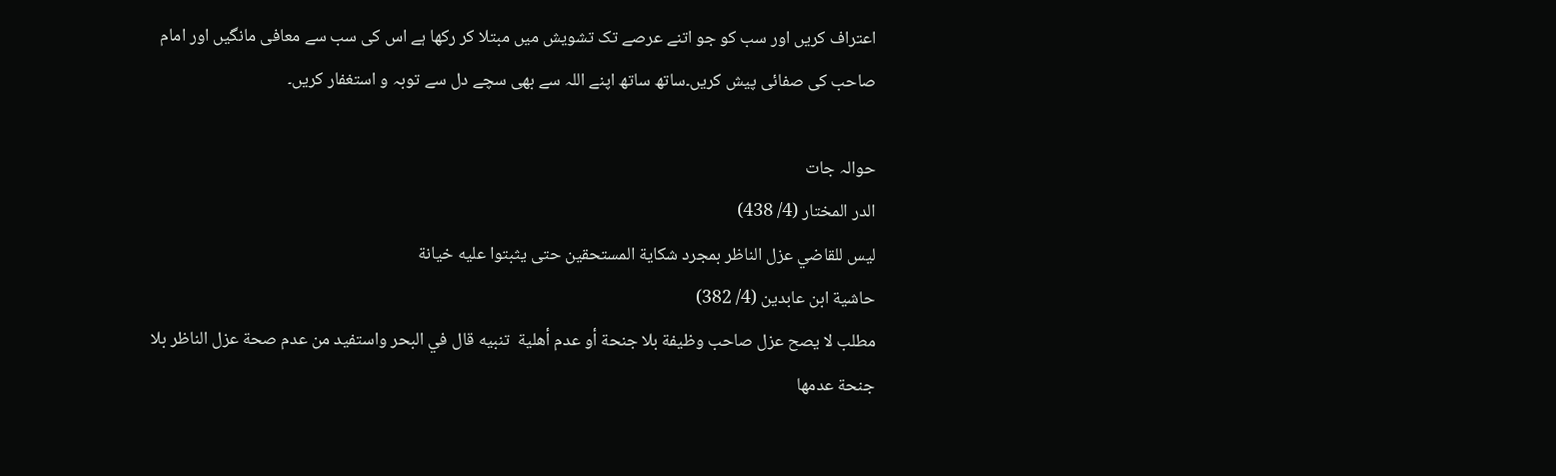اعتراف کریں اور سب کو جو اتنے عرصے تک تشویش میں مبتلا کر رکھا ہے اس کی سب سے معافی مانگیں اور امام صاحب کی صفائی پیش کریں۔ساتھ ساتھ اپنے اللہ سے بھی سچے دل سے توبہ و استغفار کریں۔

حوالہ جات
الدر المختار (4/ 438)
ليس للقاضي عزل الناظر بمجرد شكاية المستحقين حتى يثبتوا عليه خيانة
حاشية ابن عابدين (4/ 382)
مطلب لا يصح عزل صاحب وظيفة بلا جنحة أو عدم أهلية  تنبيه قال في البحر واستفيد من عدم صحة عزل الناظر بلا جنحة عدمها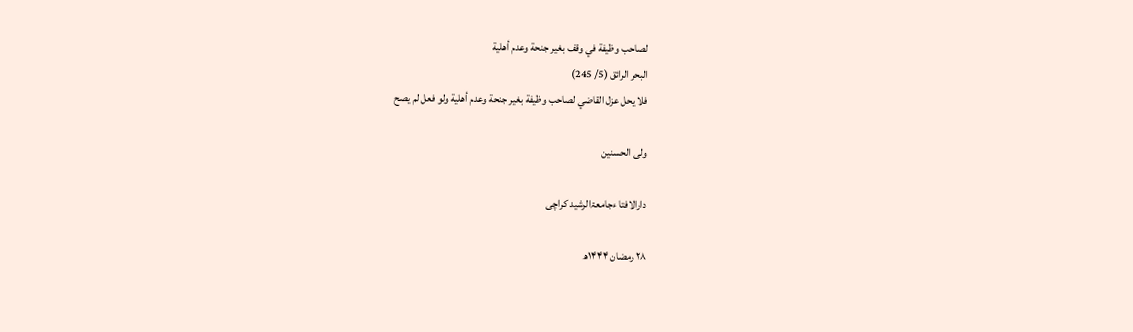لصاحب وظيفة في وقف بغير جنحة وعدم أهلية
البحر الرائق (5/ 245)
فلا يحل عزل القاضي لصاحب وظيفة بغير جنحة وعدم أهلية ولو فعل لم يصح

ولی الحسنین

دارالافتا ءجامعۃالرشید کراچی

۲۸ رمضان ۱۴۴۴ھ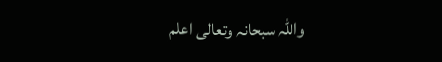واللہ سبحانہ وتعالی اعلم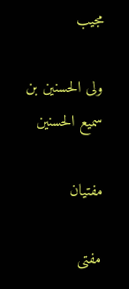مجیب

ولی الحسنین بن سمیع الحسنین

مفتیان

مفتی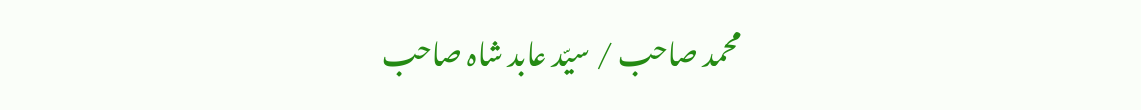محمد صاحب / سیّد عابد شاہ صاحب